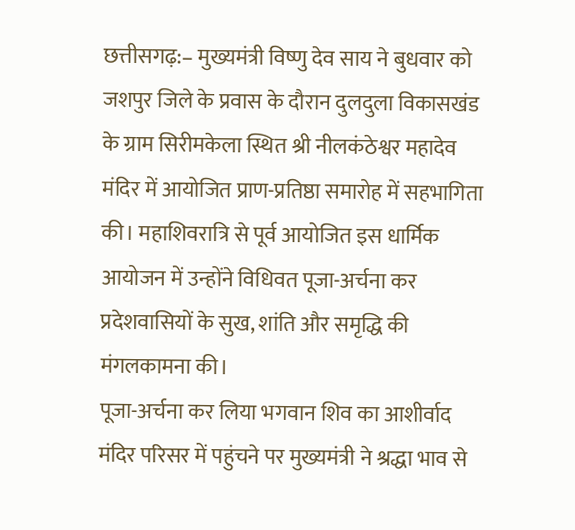छत्तीसगढ़:– मुख्यमंत्री विष्णु देव साय ने बुधवार को जशपुर जिले के प्रवास के दौरान दुलदुला विकासखंड के ग्राम सिरीमकेला स्थित श्री नीलकंठेश्वर महादेव मंदिर में आयोजित प्राण-प्रतिष्ठा समारोह में सहभागिता की। महाशिवरात्रि से पूर्व आयोजित इस धार्मिक आयोजन में उन्होंने विधिवत पूजा-अर्चना कर प्रदेशवासियों के सुख, शांति और समृद्धि की मंगलकामना की।
पूजा-अर्चना कर लिया भगवान शिव का आशीर्वाद
मंदिर परिसर में पहुंचने पर मुख्यमंत्री ने श्रद्धा भाव से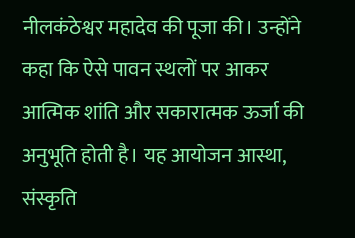नीलकंठेश्वर महादेव की पूजा की। उन्होंने कहा कि ऐसे पावन स्थलों पर आकर आत्मिक शांति और सकारात्मक ऊर्जा की अनुभूति होती है। यह आयोजन आस्था, संस्कृति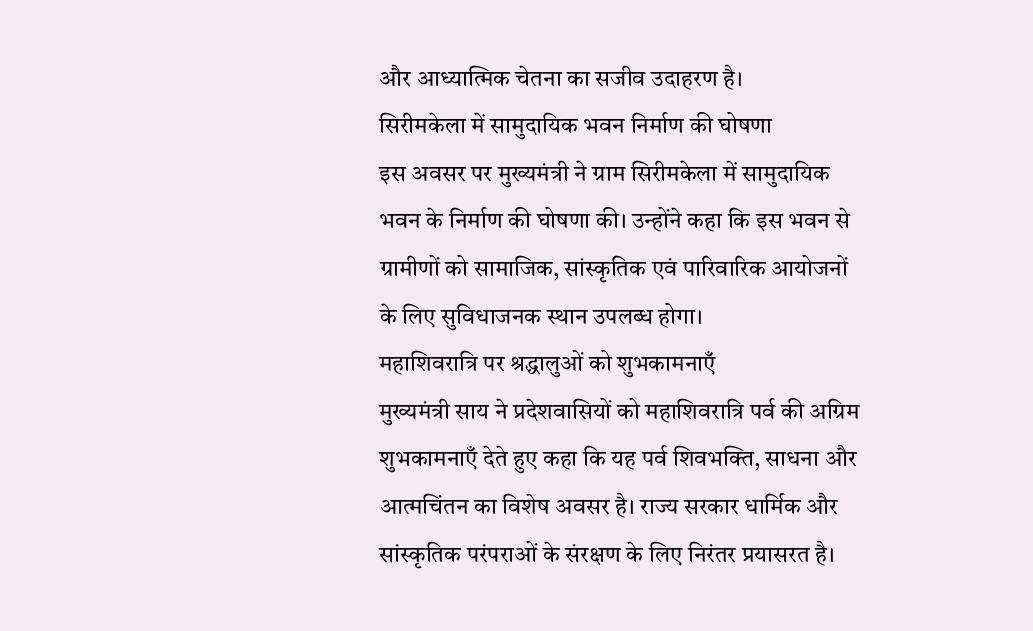और आध्यात्मिक चेतना का सजीव उदाहरण है।
सिरीमकेला में सामुदायिक भवन निर्माण की घोषणा
इस अवसर पर मुख्यमंत्री ने ग्राम सिरीमकेला में सामुदायिक भवन के निर्माण की घोषणा की। उन्होंने कहा कि इस भवन से ग्रामीणों को सामाजिक, सांस्कृतिक एवं पारिवारिक आयोजनों के लिए सुविधाजनक स्थान उपलब्ध होगा।
महाशिवरात्रि पर श्रद्धालुओं को शुभकामनाएँ
मुख्यमंत्री साय ने प्रदेशवासियों को महाशिवरात्रि पर्व की अग्रिम शुभकामनाएँ देते हुए कहा कि यह पर्व शिवभक्ति, साधना और आत्मचिंतन का विशेष अवसर है। राज्य सरकार धार्मिक और सांस्कृतिक परंपराओं के संरक्षण के लिए निरंतर प्रयासरत है।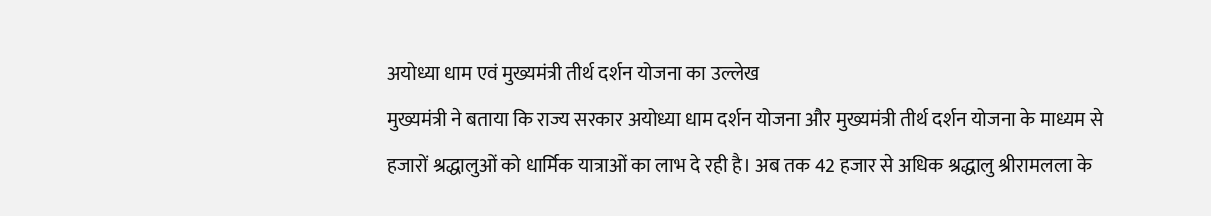अयोध्या धाम एवं मुख्यमंत्री तीर्थ दर्शन योजना का उल्लेख
मुख्यमंत्री ने बताया कि राज्य सरकार अयोध्या धाम दर्शन योजना और मुख्यमंत्री तीर्थ दर्शन योजना के माध्यम से हजारों श्रद्धालुओं को धार्मिक यात्राओं का लाभ दे रही है। अब तक 42 हजार से अधिक श्रद्धालु श्रीरामलला के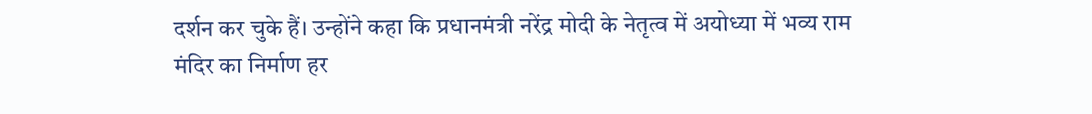दर्शन कर चुके हैं। उन्होंने कहा कि प्रधानमंत्री नरेंद्र मोदी के नेतृत्व में अयोध्या में भव्य राम मंदिर का निर्माण हर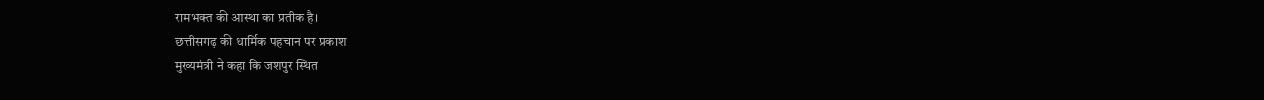रामभक्त की आस्था का प्रतीक है।
छत्तीसगढ़ की धार्मिक पहचान पर प्रकाश
मुख्यमंत्री ने कहा कि जशपुर स्थित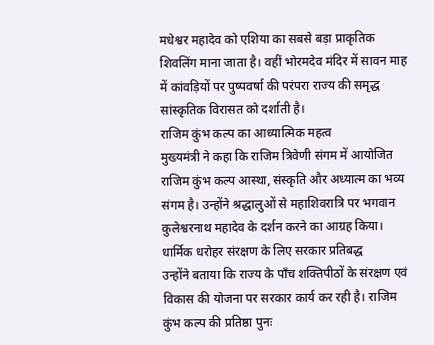मधेश्वर महादेव को एशिया का सबसे बड़ा प्राकृतिक शिवलिंग माना जाता है। वहीं भोरमदेव मंदिर में सावन माह में कांवड़ियों पर पुष्पवर्षा की परंपरा राज्य की समृद्ध सांस्कृतिक विरासत को दर्शाती है।
राजिम कुंभ कल्प का आध्यात्मिक महत्व
मुख्यमंत्री ने कहा कि राजिम त्रिवेणी संगम में आयोजित राजिम कुंभ कल्प आस्था, संस्कृति और अध्यात्म का भव्य संगम है। उन्होंने श्रद्धालुओं से महाशिवरात्रि पर भगवान कुलेश्वरनाथ महादेव के दर्शन करने का आग्रह किया।
धार्मिक धरोहर संरक्षण के लिए सरकार प्रतिबद्ध
उन्होंने बताया कि राज्य के पाँच शक्तिपीठों के संरक्षण एवं विकास की योजना पर सरकार कार्य कर रही है। राजिम कुंभ कल्प की प्रतिष्ठा पुनः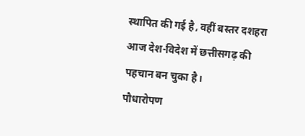स्थापित की गई है, वहीं बस्तर दशहरा आज देश-विदेश में छत्तीसगढ़ की पहचान बन चुका है।
पौधारोपण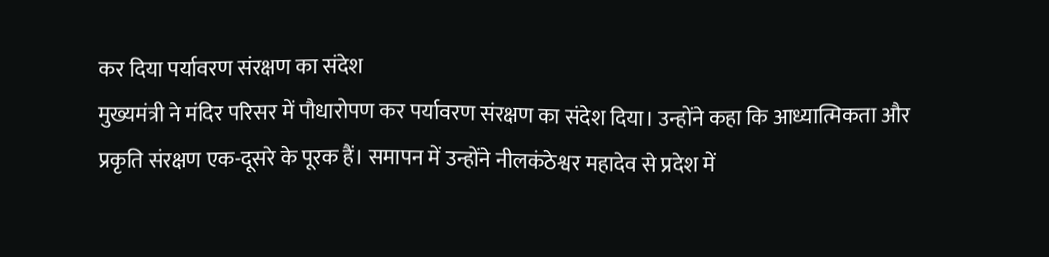कर दिया पर्यावरण संरक्षण का संदेश
मुख्यमंत्री ने मंदिर परिसर में पौधारोपण कर पर्यावरण संरक्षण का संदेश दिया। उन्होंने कहा कि आध्यात्मिकता और प्रकृति संरक्षण एक-दूसरे के पूरक हैं। समापन में उन्होंने नीलकंठेश्वर महादेव से प्रदेश में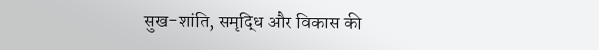सुख-शांति, समृद्धि और विकास की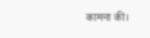कामना की।